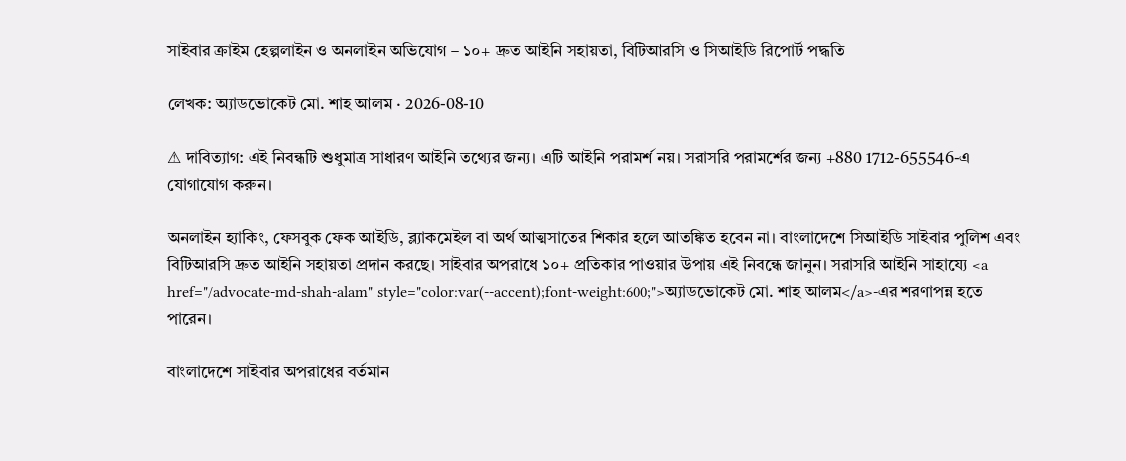সাইবার ক্রাইম হেল্পলাইন ও অনলাইন অভিযোগ – ১০+ দ্রুত আইনি সহায়তা, বিটিআরসি ও সিআইডি রিপোর্ট পদ্ধতি

লেখক: অ্যাডভোকেট মো. শাহ আলম · 2026-08-10

⚠ দাবিত্যাগ: এই নিবন্ধটি শুধুমাত্র সাধারণ আইনি তথ্যের জন্য। এটি আইনি পরামর্শ নয়। সরাসরি পরামর্শের জন্য +880 1712-655546-এ যোগাযোগ করুন।

অনলাইন হ্যাকিং, ফেসবুক ফেক আইডি, ব্ল্যাকমেইল বা অর্থ আত্মসাতের শিকার হলে আতঙ্কিত হবেন না। বাংলাদেশে সিআইডি সাইবার পুলিশ এবং বিটিআরসি দ্রুত আইনি সহায়তা প্রদান করছে। সাইবার অপরাধে ১০+ প্রতিকার পাওয়ার উপায় এই নিবন্ধে জানুন। সরাসরি আইনি সাহায্যে <a href="/advocate-md-shah-alam" style="color:var(--accent);font-weight:600;">অ্যাডভোকেট মো. শাহ আলম</a>-এর শরণাপন্ন হতে পারেন।

বাংলাদেশে সাইবার অপরাধের বর্তমান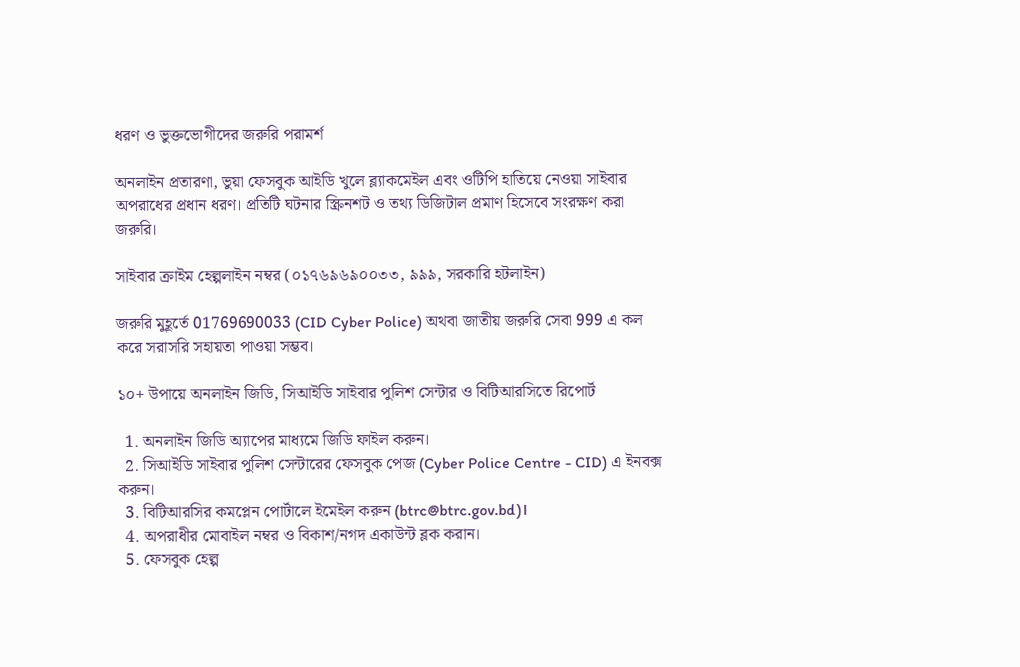ধরণ ও ভুক্তভোগীদের জরুরি পরামর্শ

অনলাইন প্রতারণা, ভুয়া ফেসবুক আইডি খুলে ব্ল্যাকমেইল এবং ওটিপি হাতিয়ে নেওয়া সাইবার অপরাধের প্রধান ধরণ। প্রতিটি ঘটনার স্ক্রিনশট ও তথ্য ডিজিটাল প্রমাণ হিসেবে সংরক্ষণ করা জরুরি।

সাইবার ক্রাইম হেল্পলাইন নম্বর (০১৭৬৯৬৯০০৩৩, ৯৯৯, সরকারি হটলাইন)

জরুরি মুহূর্তে 01769690033 (CID Cyber Police) অথবা জাতীয় জরুরি সেবা 999 এ কল করে সরাসরি সহায়তা পাওয়া সম্ভব।

১০+ উপায়ে অনলাইন জিডি, সিআইডি সাইবার পুলিশ সেন্টার ও বিটিআরসিতে রিপোর্ট

  1. অনলাইন জিডি অ্যাপের মাধ্যমে জিডি ফাইল করুন।
  2. সিআইডি সাইবার পুলিশ সেন্টারের ফেসবুক পেজ (Cyber Police Centre - CID) এ ইনবক্স করুন।
  3. বিটিআরসির কমপ্লেন পোর্টালে ইমেইল করুন (btrc@btrc.gov.bd)।
  4. অপরাধীর মোবাইল নম্বর ও বিকাশ/নগদ একাউন্ট ব্লক করান।
  5. ফেসবুক হেল্প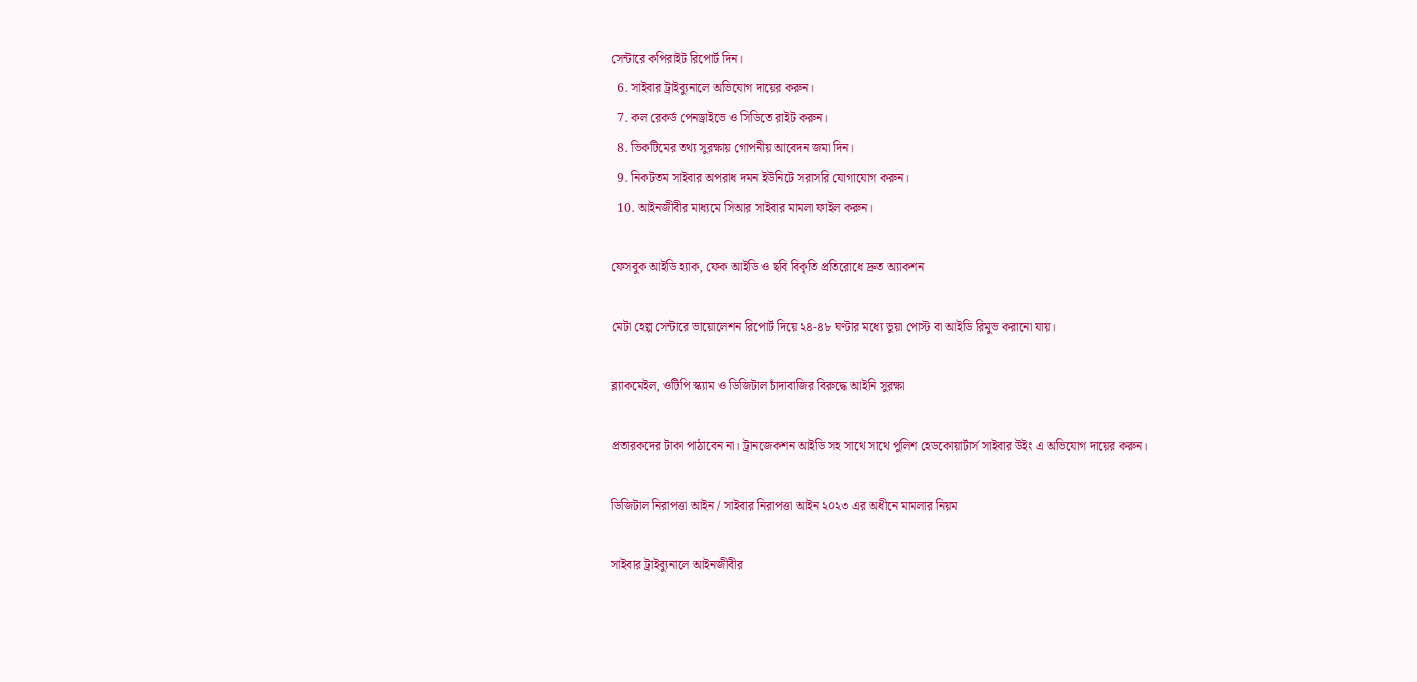সেন্টারে কপিরাইট রিপোর্ট দিন।
  6. সাইবার ট্রাইব্যুনালে অভিযোগ দায়ের করুন।
  7. কল রেকর্ড পেনড্রাইভে ও সিডিতে রাইট করুন।
  8. ভিকটিমের তথ্য সুরক্ষায় গোপনীয় আবেদন জমা দিন।
  9. নিকটতম সাইবার অপরাধ দমন ইউনিটে সরাসরি যোগাযোগ করুন।
  10. আইনজীবীর মাধ্যমে সিআর সাইবার মামলা ফাইল করুন।

ফেসবুক আইডি হ্যাক, ফেক আইডি ও ছবি বিকৃতি প্রতিরোধে দ্রুত অ্যাকশন

মেটা হেল্প সেন্টারে ভায়োলেশন রিপোর্ট দিয়ে ২৪-৪৮ ঘণ্টার মধ্যে ভুয়া পোস্ট বা আইডি রিমুভ করানো যায়।

ব্ল্যাকমেইল, ওটিপি স্ক্যাম ও ডিজিটাল চাঁদাবাজির বিরুদ্ধে আইনি সুরক্ষা

প্রতারকদের টাকা পাঠাবেন না। ট্রানজেকশন আইডি সহ সাথে সাথে পুলিশ হেডকোয়ার্টার্স সাইবার উইং এ অভিযোগ দায়ের করুন।

ডিজিটাল নিরাপত্তা আইন / সাইবার নিরাপত্তা আইন ২০২৩ এর অধীনে মামলার নিয়ম

সাইবার ট্রাইব্যুনালে আইনজীবীর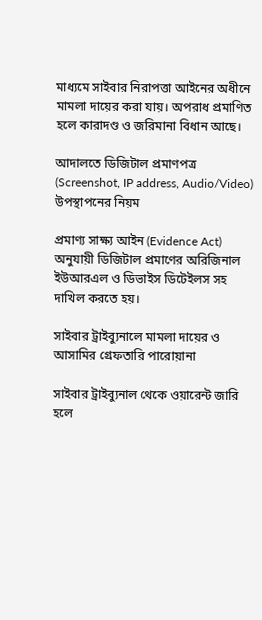মাধ্যমে সাইবার নিরাপত্তা আইনের অধীনে মামলা দায়ের করা যায়। অপরাধ প্রমাণিত হলে কারাদণ্ড ও জরিমানা বিধান আছে।

আদালতে ডিজিটাল প্রমাণপত্র (Screenshot, IP address, Audio/Video) উপস্থাপনের নিয়ম

প্রমাণ্য সাক্ষ্য আইন (Evidence Act) অনুযায়ী ডিজিটাল প্রমাণের অরিজিনাল ইউআরএল ও ডিভাইস ডিটেইলস সহ দাখিল করতে হয়।

সাইবার ট্রাইব্যুনালে মামলা দায়ের ও আসামির গ্রেফতারি পারোয়ানা

সাইবার ট্রাইব্যুনাল থেকে ওয়ারেন্ট জারি হলে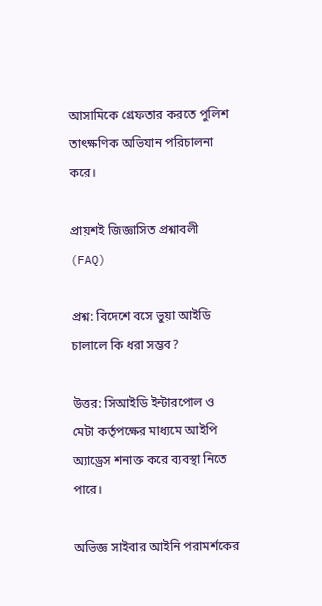আসামিকে গ্রেফতার করতে পুলিশ তাৎক্ষণিক অভিযান পরিচালনা করে।

প্রায়শই জিজ্ঞাসিত প্রশ্নাবলী (FAQ)

প্রশ্ন: বিদেশে বসে ভুয়া আইডি চালালে কি ধরা সম্ভব?

উত্তর: সিআইডি ইন্টারপোল ও মেটা কর্তৃপক্ষের মাধ্যমে আইপি অ্যাড্রেস শনাক্ত করে ব্যবস্থা নিতে পারে।

অভিজ্ঞ সাইবার আইনি পরামর্শকের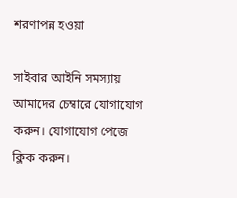শরণাপন্ন হওয়া

সাইবার আইনি সমস্যায় আমাদের চেম্বারে যোগাযোগ করুন। যোগাযোগ পেজে ক্লিক করুন।